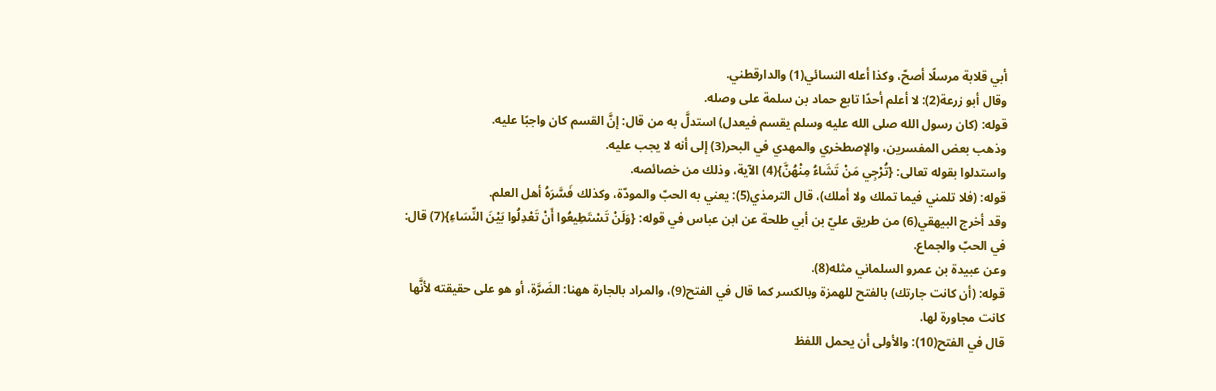أبي قلابة مرسلًا أصحّ، وكذا أعله النسائي(1) والدارقطني.
وقال أبو زرعة(2): لا أعلم أحدًا تابع حماد بن سلمة على وصله.
قوله: (كان رسول الله صلى الله عليه وسلم يقسم فيعدل) استدلَّ به من قال: إنَّ القسم كان واجبًا عليه.
وذهب بعض المفسرين، والإصطخري والمهدي في البحر(3) إلى أنه لا يجب عليه.
واستدلوا بقوله تعالى: {تُرْجِي مَنْ تَشَاءُ مِنْهُنَّ}(4) الآية، وذلك من خصائصه.
قوله: (فلا تلمني فيما تملك ولا أملك)، قال الترمذي(5): يعني به الحبّ والمودّة، وكذلك فَسَّرَهُ أهل العلم.
وقد أخرج البيهقي(6) من طريق عليّ بن أبي طلحة عن ابن عباس في قوله: {وَلَنْ تَسْتَطِيعُوا أَنْ تَعْدِلُوا بَيْنَ النِّسَاءِ}(7) قال: في الحبّ والجماع.
وعن عبيدة بن عمرو السلماني مثله(8).
قوله: (أن كانت جارتك) بالفتح للهمزة وبالكسر كما قال في الفتح(9)، والمراد بالجارة ههنا: الضَرَّة، أو هو على حقيقته لأنَّها كانت مجاورة لها.
قال في الفتح(10): والأولى أن يحمل اللفظ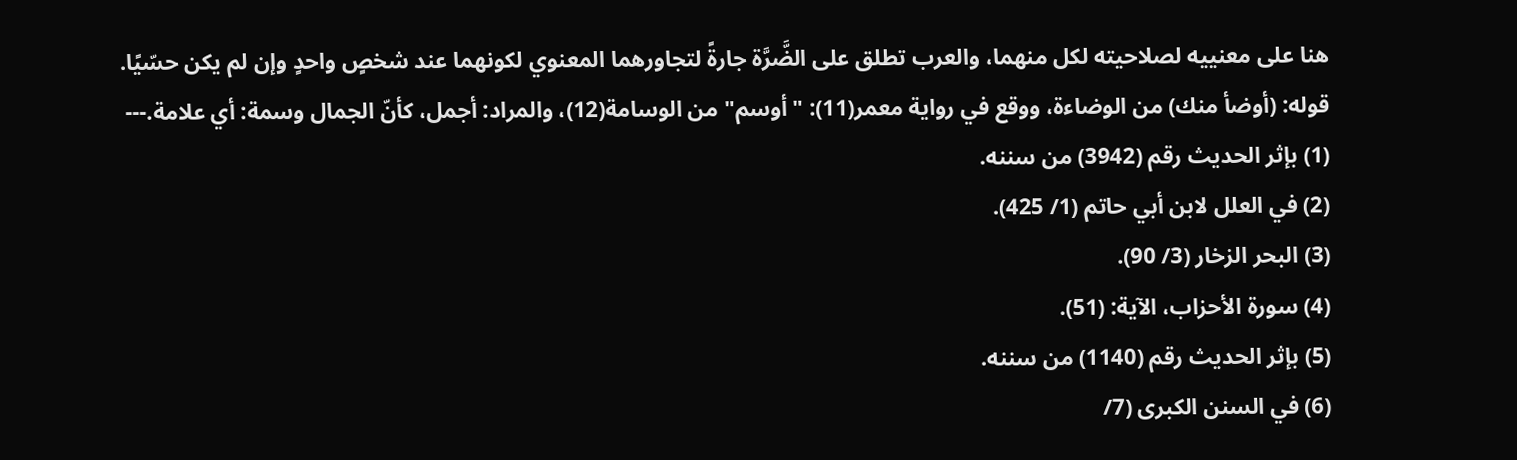هنا على معنييه لصلاحيته لكل منهما، والعرب تطلق على الضَّرَّة جارةً لتجاورهما المعنوي لكونهما عند شخصٍ واحدٍ وإن لم يكن حسّيًا.
قوله: (أوضأ منك) من الوضاءة، ووقع في رواية معمر(11): "أوسم" من الوسامة(12)، والمراد: أجمل، كأنّ الجمال وسمة: أي علامة.---
(1) بإثر الحديث رقم (3942) من سننه.
(2) في العلل لابن أبي حاتم (1/ 425).
(3) البحر الزخار (3/ 90).
(4) سورة الأحزاب، الآية: (51).
(5) بإثر الحديث رقم (1140) من سننه.
(6) في السنن الكبرى (7/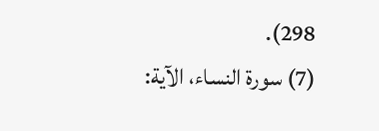298).
(7) سورة النساء، الآية: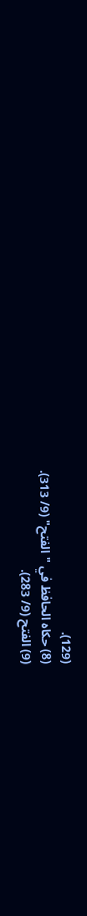(129).
(8) حكاه الحافظ في "الفتح" (9/ 313).
(9) الفتح (9/ 283).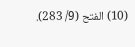(10) الفتح (9/ 283).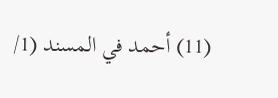(11) أحمد في المسند (1/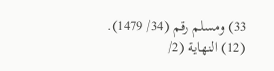33) ومسلم رقم (34/ 1479).
(12) النهاية (2/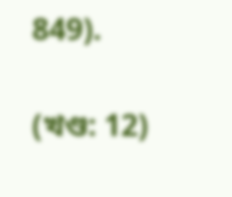849).

(খণ্ড: 12)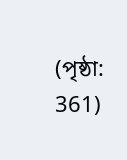(পৃষ্ঠা: 361)